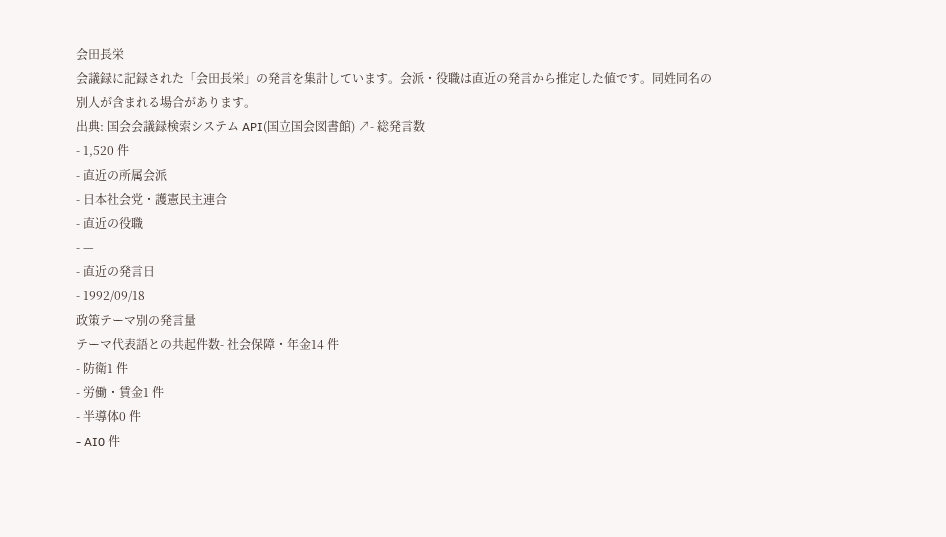会田長栄
会議録に記録された「会田長栄」の発言を集計しています。会派・役職は直近の発言から推定した値です。同姓同名の別人が含まれる場合があります。
出典: 国会会議録検索システム API(国立国会図書館) ↗- 総発言数
- 1,520 件
- 直近の所属会派
- 日本社会党・護憲民主連合
- 直近の役職
- —
- 直近の発言日
- 1992/09/18
政策テーマ別の発言量
テーマ代表語との共起件数- 社会保障・年金14 件
- 防衛1 件
- 労働・賃金1 件
- 半導体0 件
- AI0 件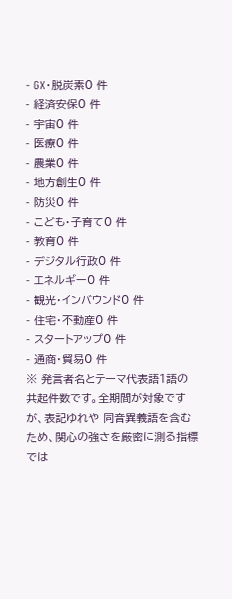- GX・脱炭素0 件
- 経済安保0 件
- 宇宙0 件
- 医療0 件
- 農業0 件
- 地方創生0 件
- 防災0 件
- こども・子育て0 件
- 教育0 件
- デジタル行政0 件
- エネルギー0 件
- 観光・インバウンド0 件
- 住宅・不動産0 件
- スタートアップ0 件
- 通商・貿易0 件
※ 発言者名とテーマ代表語1語の共起件数です。全期間が対象ですが、表記ゆれや 同音異義語を含むため、関心の強さを厳密に測る指標では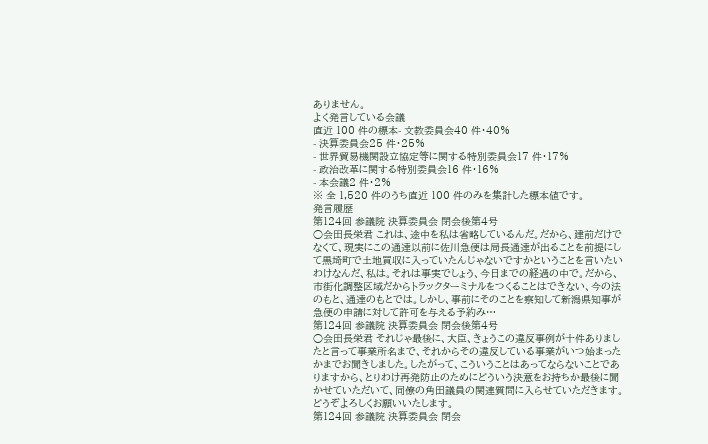ありません。
よく発言している会議
直近 100 件の標本- 文教委員会40 件・40%
- 決算委員会25 件・25%
- 世界貿易機関設立協定等に関する特別委員会17 件・17%
- 政治改革に関する特別委員会16 件・16%
- 本会議2 件・2%
※ 全 1,520 件のうち直近 100 件のみを集計した標本値です。
発言履歴
第124回 参議院 決算委員会 閉会後第4号
○会田長栄君 これは、途中を私は省略しているんだ。だから、建前だけでなくて、現実にこの通達以前に佐川急便は局長通達が出ることを前提にして黒埼町で土地買収に入っていたんじゃないですかということを言いたいわけなんだ、私は。それは事実でしょう、今日までの経過の中で。だから、市街化調整区域だからトラックターミナルをつくることはできない、今の法のもと、通達のもとでは。しかし、事前にそのことを察知して新潟県知事が急便の申請に対して許可を与える予約み…
第124回 参議院 決算委員会 閉会後第4号
○会田長栄君 それじゃ最後に、大臣、きょうこの違反事例が十件ありましたと言って事業所名まで、それからその違反している事業がいつ始まったかまでお聞きしました。したがって、こういうことはあってならないことでありますから、とりわけ再発防止のためにどういう決意をお持ちか最後に聞かせていただいて、同僚の角田議員の関連質問に入らせていただきます。どうぞよろしくお願いいたします。
第124回 参議院 決算委員会 閉会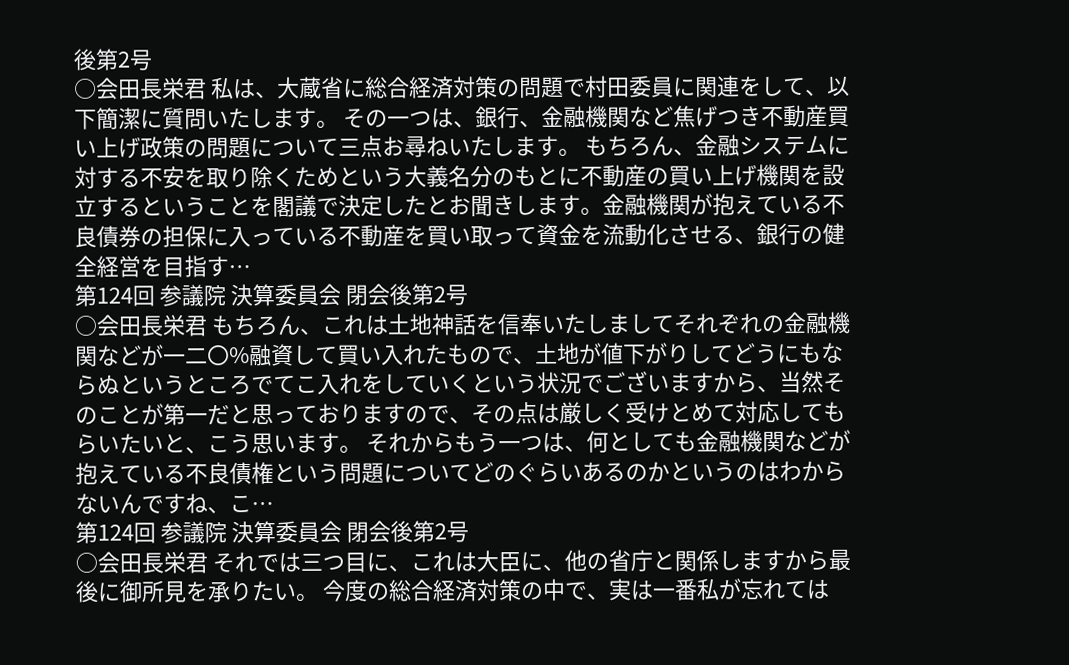後第2号
○会田長栄君 私は、大蔵省に総合経済対策の問題で村田委員に関連をして、以下簡潔に質問いたします。 その一つは、銀行、金融機関など焦げつき不動産買い上げ政策の問題について三点お尋ねいたします。 もちろん、金融システムに対する不安を取り除くためという大義名分のもとに不動産の買い上げ機関を設立するということを閣議で決定したとお聞きします。金融機関が抱えている不良債券の担保に入っている不動産を買い取って資金を流動化させる、銀行の健全経営を目指す…
第124回 参議院 決算委員会 閉会後第2号
○会田長栄君 もちろん、これは土地神話を信奉いたしましてそれぞれの金融機関などが一二〇%融資して買い入れたもので、土地が値下がりしてどうにもならぬというところでてこ入れをしていくという状況でございますから、当然そのことが第一だと思っておりますので、その点は厳しく受けとめて対応してもらいたいと、こう思います。 それからもう一つは、何としても金融機関などが抱えている不良債権という問題についてどのぐらいあるのかというのはわからないんですね、こ…
第124回 参議院 決算委員会 閉会後第2号
○会田長栄君 それでは三つ目に、これは大臣に、他の省庁と関係しますから最後に御所見を承りたい。 今度の総合経済対策の中で、実は一番私が忘れては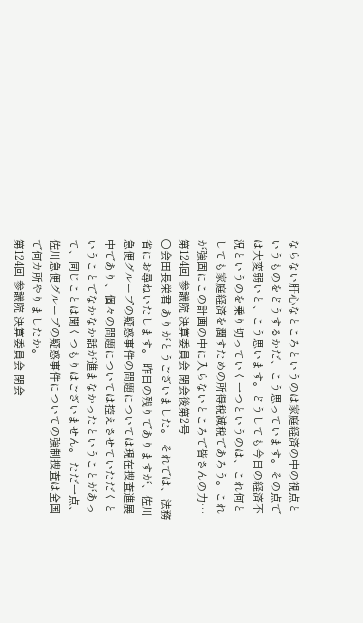ならない肝心なところというのは家庭経済の中の視点というものをどうするかだ、こう思っています。その点では大変弱いと、こう思います。どうしても今日の経済不況というのを乗り切っていく一つというのは、これ何としても家庭経済を潤すための所得税減税であろう。これが強固にこの計画の中に入らないところで皆さんの力…
第124回 参議院 決算委員会 閉会後第2号
○会田長栄君 ありがとうございました。 それでは、法務省にお尋ねいたします。 昨日の残りでありますが、佐川急便グループの疑惑事件の問題については現在捜査進展中であり、個々の問題については控えさせていただくということでなかなか話が進まなかったということがあって、同じことは聞くつもりはございません。 ただ一点、佐川急便グループの疑惑事件についての強制捜査は全国で何カ所やりましたか。
第124回 参議院 決算委員会 閉会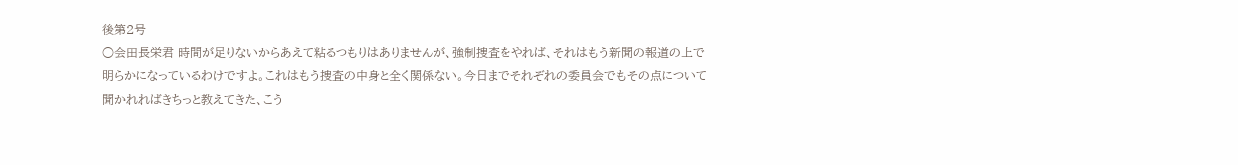後第2号
○会田長栄君 時間が足りないからあえて粘るつもりはありませんが、強制捜査をやれば、それはもう新聞の報道の上で明らかになっているわけですよ。これはもう捜査の中身と全く関係ない。今日までそれぞれの委員会でもその点について聞かれればきちっと教えてきた、こう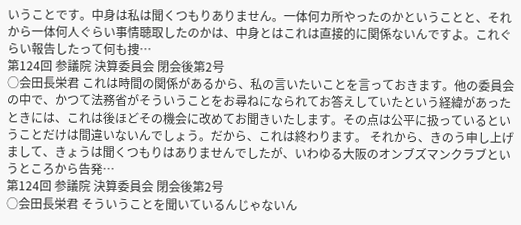いうことです。中身は私は聞くつもりありません。一体何カ所やったのかということと、それから一体何人ぐらい事情聴取したのかは、中身とはこれは直接的に関係ないんですよ。これぐらい報告したって何も捜…
第124回 参議院 決算委員会 閉会後第2号
○会田長栄君 これは時間の関係があるから、私の言いたいことを言っておきます。他の委員会の中で、かつて法務省がそういうことをお尋ねになられてお答えしていたという経緯があったときには、これは後ほどその機会に改めてお聞きいたします。その点は公平に扱っているということだけは間違いないんでしょう。だから、これは終わります。 それから、きのう申し上げまして、きょうは聞くつもりはありませんでしたが、いわゆる大阪のオンブズマンクラブというところから告発…
第124回 参議院 決算委員会 閉会後第2号
○会田長栄君 そういうことを聞いているんじゃないん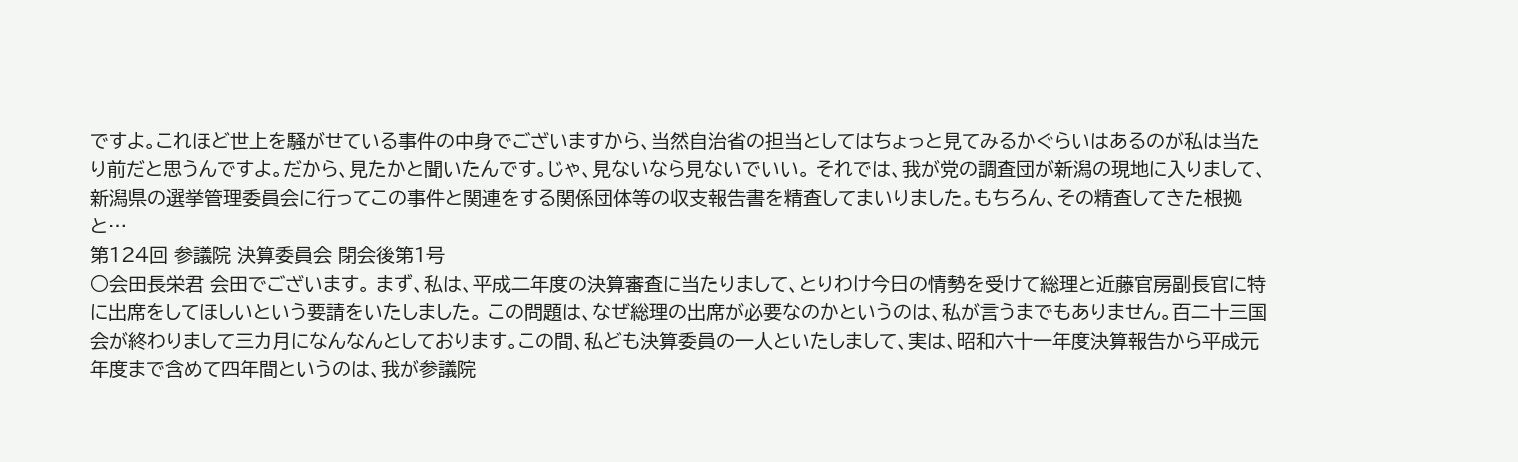ですよ。これほど世上を騒がせている事件の中身でございますから、当然自治省の担当としてはちょっと見てみるかぐらいはあるのが私は当たり前だと思うんですよ。だから、見たかと聞いたんです。じゃ、見ないなら見ないでいい。 それでは、我が党の調査団が新潟の現地に入りまして、新潟県の選挙管理委員会に行ってこの事件と関連をする関係団体等の収支報告書を精査してまいりました。もちろん、その精査してきた根拠と…
第124回 参議院 決算委員会 閉会後第1号
○会田長栄君 会田でございます。 まず、私は、平成二年度の決算審査に当たりまして、とりわけ今日の情勢を受けて総理と近藤官房副長官に特に出席をしてほしいという要請をいたしました。 この問題は、なぜ総理の出席が必要なのかというのは、私が言うまでもありません。百二十三国会が終わりまして三カ月になんなんとしております。この間、私ども決算委員の一人といたしまして、実は、昭和六十一年度決算報告から平成元年度まで含めて四年間というのは、我が参議院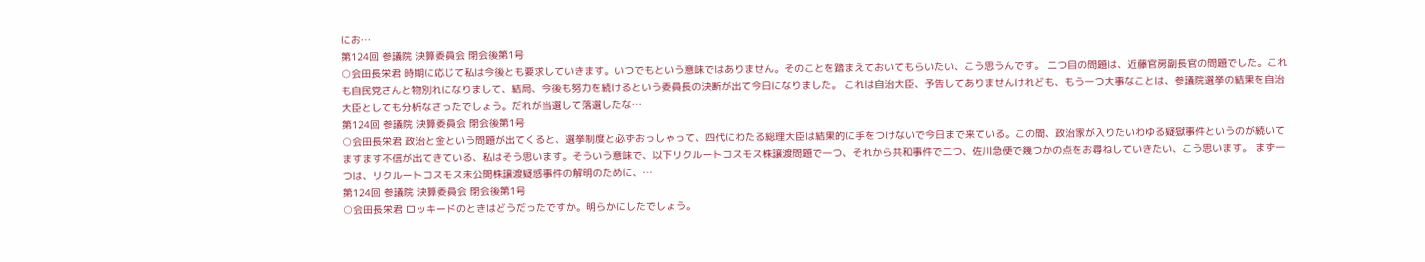にお…
第124回 参議院 決算委員会 閉会後第1号
○会田長栄君 時期に応じて私は今後とも要求していきます。いつでもという意味ではありません。そのことを踏まえておいてもらいたい、こう思うんです。 二つ目の問題は、近藤官房副長官の問題でした。これも自民党さんと物別れになりまして、結局、今後も努力を続けるという委員長の決断が出て今日になりました。 これは自治大臣、予告してありませんけれども、もう一つ大事なことは、参議院選挙の結果を自治大臣としても分析なさったでしょう。だれが当選して落選したな…
第124回 参議院 決算委員会 閉会後第1号
○会田長栄君 政治と金という問題が出てくると、選挙制度と必ずおっしゃって、四代にわたる総理大臣は結果的に手をつけないで今日まで来ている。この間、政治家が入りたいわゆる疑獄事件というのが続いてますます不信が出てきている、私はそう思います。そういう意味で、以下リクルートコスモス株譲渡問題で一つ、それから共和事件で二つ、佐川急便で幾つかの点をお尋ねしていきたい、こう思います。 まず一つは、リクルートコスモス未公開株譲渡疑惑事件の解明のために、…
第124回 参議院 決算委員会 閉会後第1号
○会田長栄君 ロッキードのときはどうだったですか。明らかにしたでしょう。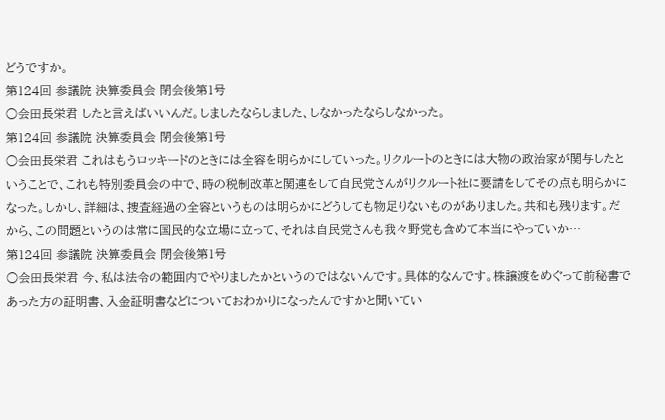どうですか。
第124回 参議院 決算委員会 閉会後第1号
○会田長栄君 したと言えばいいんだ。しましたならしました、しなかったならしなかった。
第124回 参議院 決算委員会 閉会後第1号
○会田長栄君 これはもうロッキードのときには全容を明らかにしていった。リクルートのときには大物の政治家が関与したということで、これも特別委員会の中で、時の税制改革と関連をして自民党さんがリクルート社に要請をしてその点も明らかになった。しかし、詳細は、捜査経過の全容というものは明らかにどうしても物足りないものがありました。共和も残ります。だから、この問題というのは常に国民的な立場に立って、それは自民党さんも我々野党も含めて本当にやっていか…
第124回 参議院 決算委員会 閉会後第1号
○会田長栄君 今、私は法令の範囲内でやりましたかというのではないんです。具体的なんです。株譲渡をめぐって前秘書であった方の証明書、入金証明書などについておわかりになったんですかと聞いてい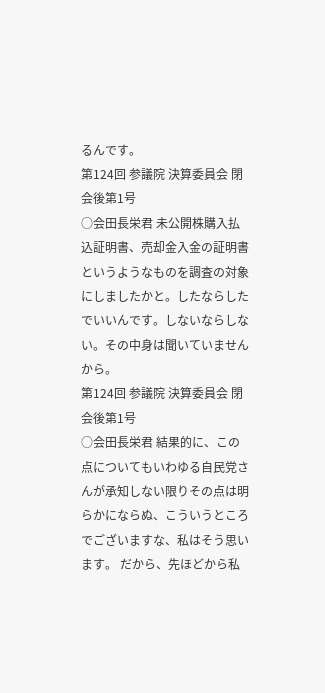るんです。
第124回 参議院 決算委員会 閉会後第1号
○会田長栄君 未公開株購入払込証明書、売却金入金の証明書というようなものを調査の対象にしましたかと。したならしたでいいんです。しないならしない。その中身は聞いていませんから。
第124回 参議院 決算委員会 閉会後第1号
○会田長栄君 結果的に、この点についてもいわゆる自民党さんが承知しない限りその点は明らかにならぬ、こういうところでございますな、私はそう思います。 だから、先ほどから私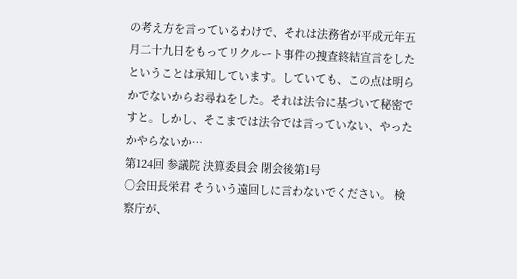の考え方を言っているわけで、それは法務省が平成元年五月二十九日をもってリクルート事件の捜査終結宣言をしたということは承知しています。していても、この点は明らかでないからお尋ねをした。それは法令に基づいて秘密ですと。しかし、そこまでは法令では言っていない、やったかやらないか…
第124回 参議院 決算委員会 閉会後第1号
○会田長栄君 そういう遠回しに言わないでください。 検察庁が、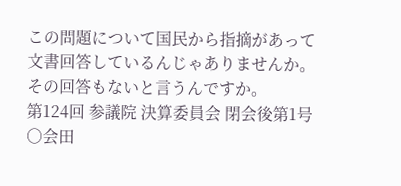この問題について国民から指摘があって文書回答しているんじゃありませんか。その回答もないと言うんですか。
第124回 参議院 決算委員会 閉会後第1号
○会田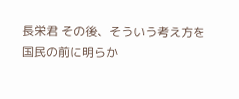長栄君 その後、そういう考え方を国民の前に明らか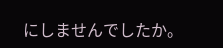にしませんでしたか。